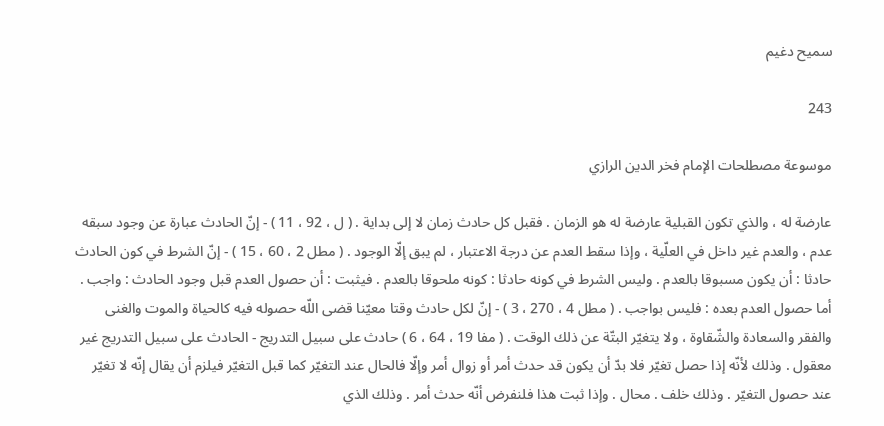سميح دغيم

243

موسوعة مصطلحات الإمام فخر الدين الرازي

عارضة له ، والذي تكون القبلية عارضة له هو الزمان . فقبل كل حادث زمان لا إلى بداية . ( ل ، 92 ، 11 ) - إنّ الحادث عبارة عن وجود سبقه عدم ، والعدم غير داخل في العلّية ، وإذا سقط العدم عن درجة الاعتبار ، لم يبق إلّا الوجود . ( مطل 2 ، 60 ، 15 ) - إنّ الشرط في كون الحادث حادثا : أن يكون مسبوقا بالعدم . وليس الشرط في كونه حادثا : كونه ملحوقا بالعدم . فيثبت : أن حصول العدم قبل وجود الحادث : واجب . أما حصول العدم بعده : فليس بواجب . ( مطل 4 ، 270 ، 3 ) - إنّ لكل حادث وقتا معيّنا قضى اللّه حصوله فيه كالحياة والموت والغنى والفقر والسعادة والشّقاوة ، ولا يتغيّر البتّة عن ذلك الوقت . ( مفا 19 ، 64 ، 6 ) حادث على سبيل التدريج - الحادث على سبيل التدريج غير معقول . وذلك لأنّه إذا حصل تغيّر فلا بدّ أن يكون قد حدث أمر أو زوال أمر وإلّا فالحال عند التغيّر كما قبل التغيّر فيلزم أن يقال إنّه لا تغيّر عند حصول التغيّر . وذلك خلف . محال . وإذا ثبت هذا فلنفرض أنّه حدث أمر . وذلك الذي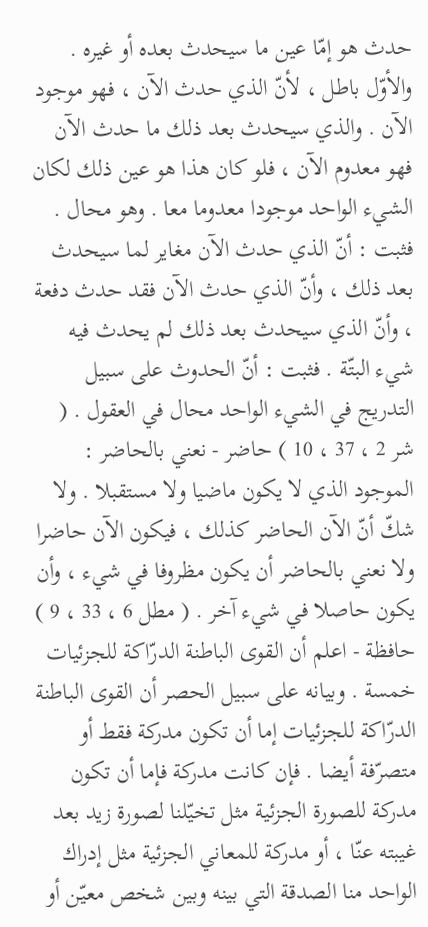حدث هو إمّا عين ما سيحدث بعده أو غيره . والأوّل باطل ، لأنّ الذي حدث الآن ، فهو موجود الآن . والذي سيحدث بعد ذلك ما حدث الآن فهو معدوم الآن ، فلو كان هذا هو عين ذلك لكان الشيء الواحد موجودا معدوما معا . وهو محال . فثبت : أنّ الذي حدث الآن مغاير لما سيحدث بعد ذلك ، وأنّ الذي حدث الآن فقد حدث دفعة ، وأنّ الذي سيحدث بعد ذلك لم يحدث فيه شيء البتّة . فثبت : أنّ الحدوث على سبيل التدريج في الشيء الواحد محال في العقول . ( شر 2 ، 37 ، 10 ) حاضر - نعني بالحاضر : الموجود الذي لا يكون ماضيا ولا مستقبلا . ولا شكّ أنّ الآن الحاضر كذلك ، فيكون الآن حاضرا ولا نعني بالحاضر أن يكون مظروفا في شيء ، وأن يكون حاصلا في شيء آخر . ( مطل 6 ، 33 ، 9 ) حافظة - اعلم أن القوى الباطنة الدرّاكة للجزئيات خمسة . وبيانه على سبيل الحصر أن القوى الباطنة الدرّاكة للجزئيات إما أن تكون مدركة فقط أو متصرّفة أيضا . فإن كانت مدركة فإما أن تكون مدركة للصورة الجزئية مثل تخيّلنا لصورة زيد بعد غيبته عنّا ، أو مدركة للمعاني الجزئية مثل إدراك الواحد منا الصدقة التي بينه وبين شخص معيّن أو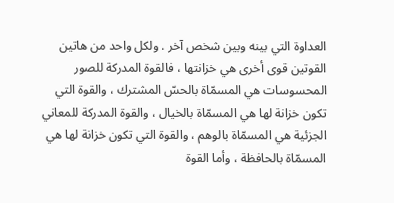العداوة التي بينه وبين شخص آخر . ولكل واحد من هاتين القوتين قوى أخرى هي خزانتها ، فالقوة المدركة للصور المحسوسات هي المسمّاة بالحسّ المشترك ، والقوة التي تكون خزانة لها هي المسمّاة بالخيال ، والقوة المدركة للمعاني الجزئية هي المسمّاة بالوهم ، والقوة التي تكون خزانة لها هي المسمّاة بالحافظة ، وأما القوة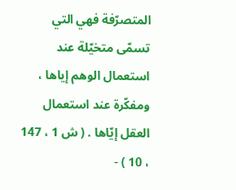المتصرّفة فهي التي تسمّى متخيّلة عند استعمال الوهم إياها ، ومفكّرة عند استعمال العقل إيّاها . ( ش 1 ، 147 ، 10 ) -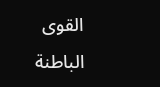القوى الباطنة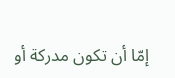إمّا أن تكون مدركة أو